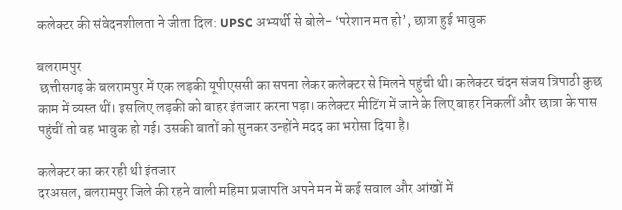कलेक्टर की संवेदनशीलता ने जीता दिल: UPSC अभ्यर्थी से बोले- ‘परेशान मत हो’, छात्रा हुई भावुक

बलरामपुर
 छत्तीसगढ़ के बलरामपुर में एक लड़की यूपीएससी का सपना लेकर कलेक्टर से मिलने पहुंची थी। कलेक्टर चंदन संजय त्रिपाठी कुछ काम में व्यस्त थीं। इसलिए लड़की को बाहर इंतजार करना पड़ा। कलेक्टर मीटिंग में जाने के लिए बाहर निकलीं और छात्रा के पास पहुंचीं तो वह भावुक हो गई। उसकी बातों को सुनकर उन्होंने मदद का भरोसा दिया है।

कलेक्टर का कर रही थी इंतजार
दरअसल, बलरामपुर जिले की रहने वाली महिमा प्रजापति अपने मन में कई सवाल और आंखों में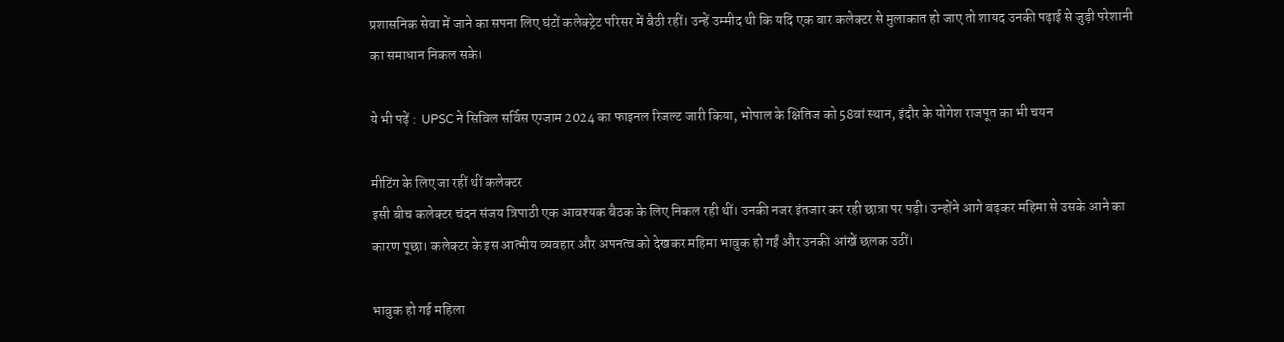प्रशासनिक सेवा में जाने का सपना लिए घंटों कलेक्ट्रेट परिसर में बैठी रहीं। उन्हें उम्मीद थी कि यदि एक बार कलेक्टर से मुलाकात हो जाए तो शायद उनकी पढ़ाई से जुड़ी परेशानी का समाधान निकल सके।

ये भी पढ़ें :  UPSC ने सिविल सर्विस एग्जाम 2024 का फाइनल रिजल्ट जारी किया, भोपाल के क्षितिज को 58वां स्थान, इंदौर के योगेश राजपूत का भी चयन

मीटिंग के लिए जा रहीं थीं कलेक्टर
इसी बीच कलेक्टर चंदन संजय त्रिपाठी एक आवश्यक बैठक के लिए निकल रही थीं। उनकी नजर इंतजार कर रही छात्रा पर पड़ी। उन्होंने आगे बढ़कर महिमा से उसके आने का कारण पूछा। कलेक्टर के इस आत्मीय व्यवहार और अपनत्व को देखकर महिमा भावुक हो गईं और उनकी आंखें छलक उठीं।

भावुक हो गई महिला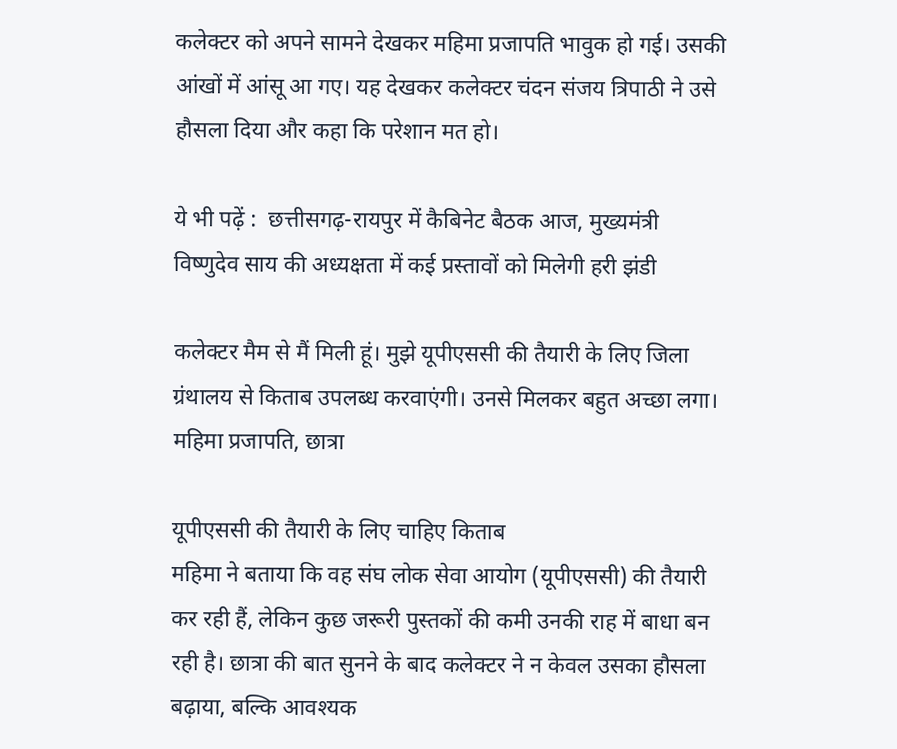कलेक्टर को अपने सामने देखकर महिमा प्रजापति भावुक हो गई। उसकी आंखों में आंसू आ गए। यह देखकर कलेक्टर चंदन संजय त्रिपाठी ने उसे हौसला दिया और कहा कि परेशान मत हो।

ये भी पढ़ें :  छत्तीसगढ़-रायपुर में कैबिनेट बैठक आज, मुख्यमंत्री विष्णुदेव साय की अध्यक्षता में कई प्रस्तावों को मिलेगी हरी झंडी

कलेक्टर मैम से मैं मिली हूं। मुझे यूपीएससी की तैयारी के लिए जिला ग्रंथालय से किताब उपलब्ध करवाएंगी। उनसे मिलकर बहुत अच्छा लगा।
महिमा प्रजापति, छात्रा

यूपीएससी की तैयारी के लिए चाहिए किताब
महिमा ने बताया कि वह संघ लोक सेवा आयोग (यूपीएससी) की तैयारी कर रही हैं, लेकिन कुछ जरूरी पुस्तकों की कमी उनकी राह में बाधा बन रही है। छात्रा की बात सुनने के बाद कलेक्टर ने न केवल उसका हौसला बढ़ाया, बल्कि आवश्यक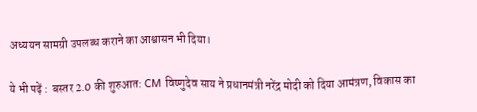अध्ययन सामग्री उपलब्ध कराने का आश्वासन भी दिया।

ये भी पढ़ें :  बस्तर 2.0 की शुरुआत: CM विष्णुदेव साय ने प्रधानमंत्री नरेंद्र मोदी को दिया आमंत्रण, विकास का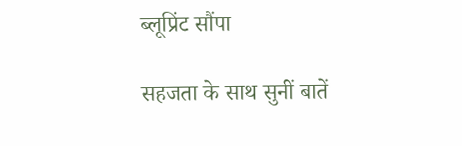ब्लूप्रिंट सौंपा

सहजता के साथ सुनीं बातें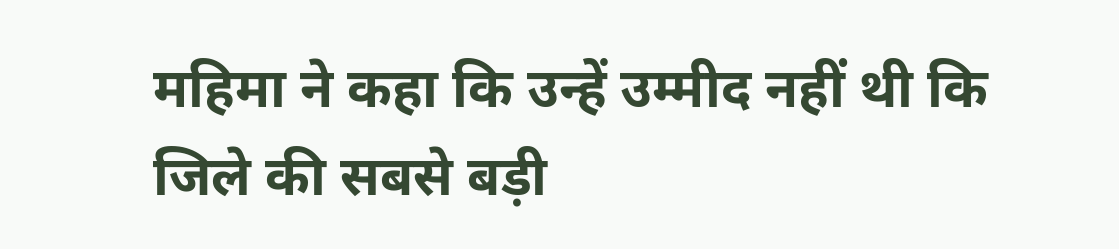महिमा ने कहा कि उन्हें उम्मीद नहीं थी कि जिले की सबसे बड़ी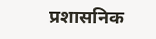प्रशासनिक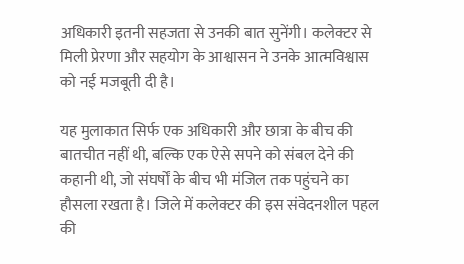अधिकारी इतनी सहजता से उनकी बात सुनेंगी। कलेक्टर से मिली प्रेरणा और सहयोग के आश्वासन ने उनके आत्मविश्वास को नई मजबूती दी है।

यह मुलाकात सिर्फ एक अधिकारी और छात्रा के बीच की बातचीत नहीं थी, बल्कि एक ऐसे सपने को संबल देने की कहानी थी, जो संघर्षों के बीच भी मंजिल तक पहुंचने का हौसला रखता है। जिले में कलेक्टर की इस संवेदनशील पहल की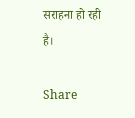सराहना हो रही है।

Share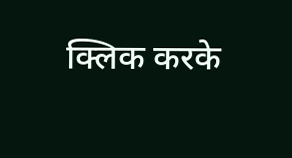क्लिक करके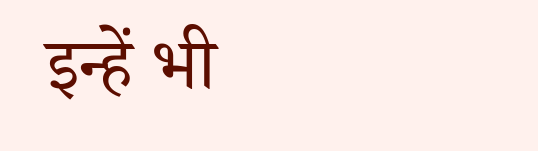इन्हें भी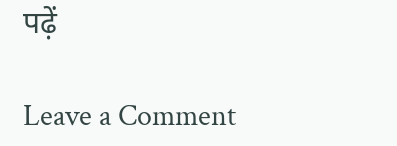पढ़ें

Leave a Comment